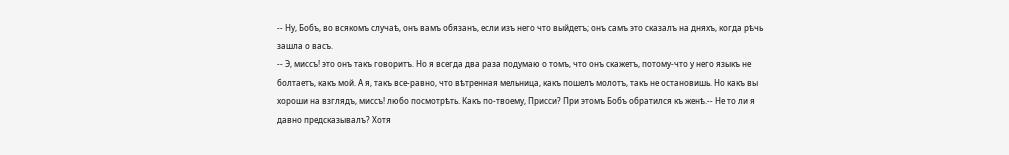-- Ну, Бобъ, во всякомъ случаѣ, онъ вамъ обязанъ, если изъ него что выйдетъ; онъ самъ это сказалъ на дняхъ, когда рѣчь зашла о васъ.
-- Э, миссъ! это онъ такъ говоритъ. Но я всегда два раза подумаю о томъ, что онъ скажетъ, потому-что у него языкъ не болтаетъ, какъ мой. А я, такъ все-равно, что вѣтренная мельница, какъ пошелъ молотъ, такъ не остановишь. Но какъ вы хороши на взглядъ, миссъ! любо посмотрѣть. Какъ по-твоему, Присси? При этомъ Бобъ обратился къ женѣ.-- Не то ли я давно предсказывалъ? Хотя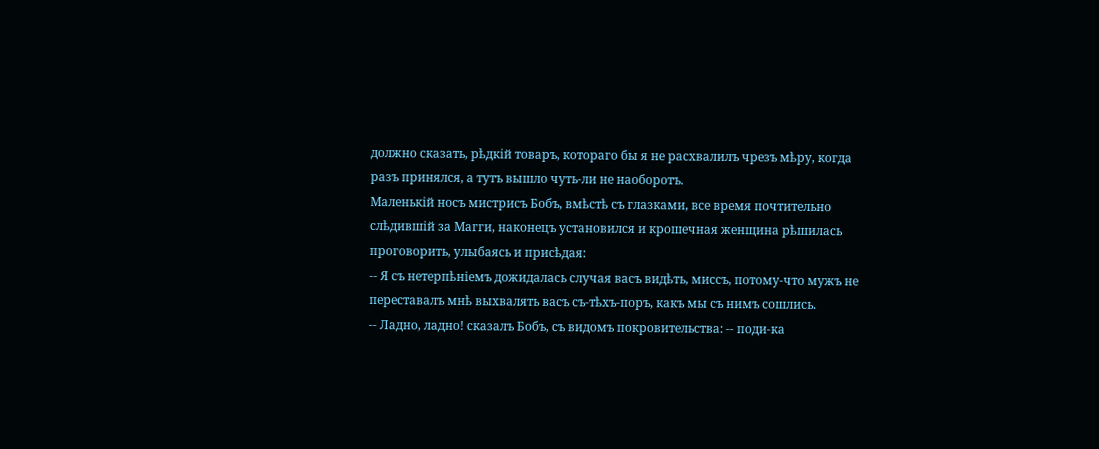должно сказать, рѣдкій товаръ, котораго бы я не расхвалилъ чрезъ мѣру, когда разъ принялся, а тутъ вышло чуть-ли не наоборотъ.
Маленькій носъ мистрисъ Бобъ, вмѣстѣ съ глазками, все время почтительно слѣдившій за Магги, наконецъ установился и крошечная женщина рѣшилась проговорить, улыбаясь и присѣдая:
-- Я съ нетерпѣніемъ дожидалась случая васъ видѣть, миссъ, потому-что мужъ не переставалъ мнѣ выхвалять васъ съ-тѣхъ-поръ, какъ мы съ нимъ сошлись.
-- Ладно, ладно! сказалъ Бобъ, съ видомъ покровительства: -- поди-ка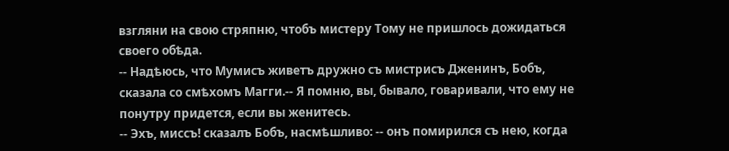взгляни на свою стряпню, чтобъ мистеру Тому не пришлось дожидаться своего обѣда.
-- Надѣюсь, что Мумисъ живетъ дружно съ мистрисъ Дженинъ, Бобъ, сказала со смѣхомъ Магги.-- Я помню, вы, бывало, говаривали, что ему не понутру придется, если вы женитесь.
-- Эхъ, миссъ! сказалъ Бобъ, насмѣшливо: -- онъ помирился съ нею, когда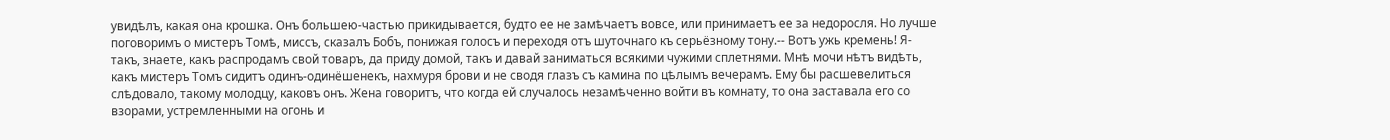увидѣлъ, какая она крошка. Онъ большею-частью прикидывается, будто ее не замѣчаетъ вовсе, или принимаетъ ее за недоросля. Но лучше поговоримъ о мистеръ Томѣ, миссъ, сказалъ Бобъ, понижая голосъ и переходя отъ шуточнаго къ серьёзному тону.-- Вотъ ужь кремень! Я-такъ, знаете, какъ распродамъ свой товаръ, да приду домой, такъ и давай заниматься всякими чужими сплетнями. Мнѣ мочи нѣтъ видѣть, какъ мистеръ Томъ сидитъ одинъ-одинёшенекъ, нахмуря брови и не сводя глазъ съ камина по цѣлымъ вечерамъ. Ему бы расшевелиться слѣдовало, такому молодцу, каковъ онъ. Жена говоритъ, что когда ей случалось незамѣченно войти въ комнату, то она заставала его со взорами, устремленными на огонь и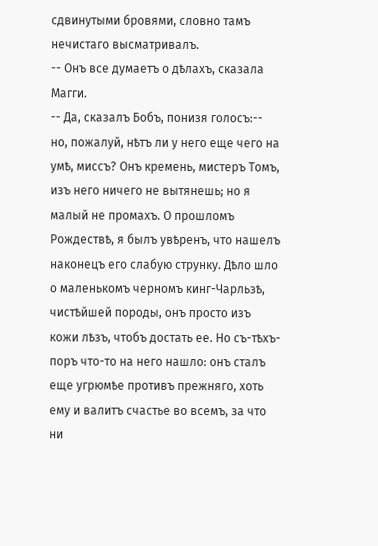сдвинутыми бровями, словно тамъ нечистаго высматривалъ.
-- Онъ все думаетъ о дѣлахъ, сказала Магги.
-- Да, сказалъ Бобъ, понизя голосъ:-- но, пожалуй, нѣтъ ли у него еще чего на умѣ, миссъ? Онъ кремень, мистеръ Томъ, изъ него ничего не вытянешь; но я малый не промахъ. О прошломъ Рождествѣ, я былъ увѣренъ, что нашелъ наконецъ его слабую струнку. Дѣло шло о маленькомъ черномъ кинг-Чарльзѣ, чистѣйшей породы, онъ просто изъ кожи лѣзъ, чтобъ достать ее. Но съ-тѣхъ-поръ что-то на него нашло: онъ сталъ еще угрюмѣе противъ прежняго, хоть ему и валитъ счастье во всемъ, за что ни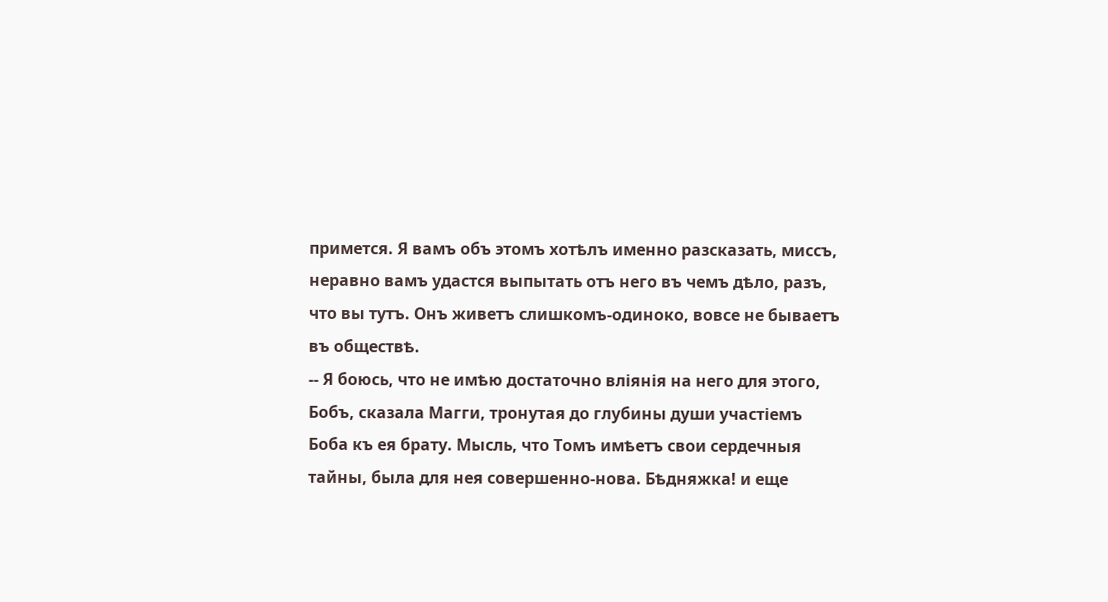примется. Я вамъ объ этомъ хотѣлъ именно разсказать, миссъ, неравно вамъ удастся выпытать отъ него въ чемъ дѣло, разъ, что вы тутъ. Онъ живетъ слишкомъ-одиноко, вовсе не бываетъ въ обществѣ.
-- Я боюсь, что не имѣю достаточно вліянія на него для этого, Бобъ, сказала Магги, тронутая до глубины души участіемъ Боба къ ея брату. Мысль, что Томъ имѣетъ свои сердечныя тайны, была для нея совершенно-нова. Бѣдняжка! и еще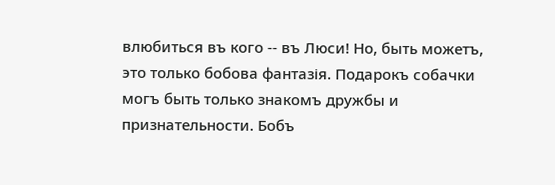влюбиться въ кого -- въ Люси! Но, быть можетъ, это только бобова фантазія. Подарокъ собачки могъ быть только знакомъ дружбы и признательности. Бобъ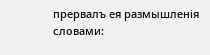прервалъ ея размышленія словами: